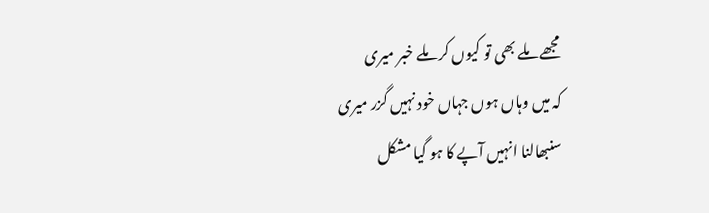مجھے ملے بھی تو کیوں کر ملے خبر میری
کہ میں وہاں ہوں جہاں خود نہیں گزر میری
سنبھالنا انہیں آپے کا ہو گیا مشکل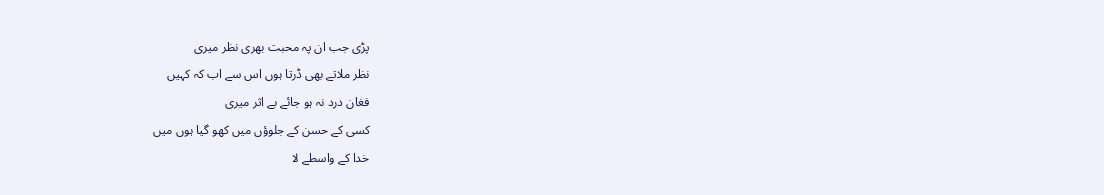پڑی جب ان پہ محبت بھری نظر میری
نظر ملاتے بھی ڈرتا ہوں اس سے اب کہ کہیں
فغان درد نہ ہو جائے بے اثر میری
کسی کے حسن کے جلوؤں میں کھو گیا ہوں میں
خدا کے واسطے لا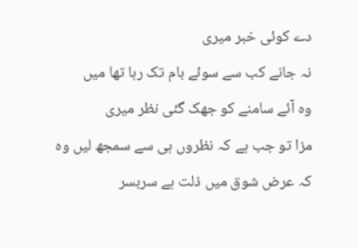دے کوئی خبر میری
نہ جانے کب سے سوئے بام تک رہا تھا میں
وہ آئے سامنے کو جھک گئی نظر میری
مزا تو جب ہے کہ نظروں ہی سے سمجھ لیں وہ
کہ عرض شوق میں ذلت ہے سربسر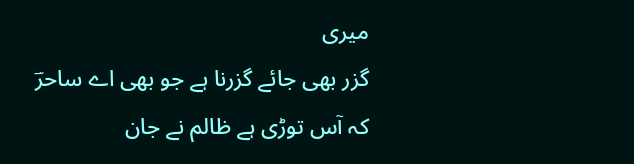میری
گزر بھی جائے گزرنا ہے جو بھی اے ساحرؔ
کہ آس توڑی ہے ظالم نے جان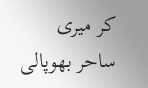کر میری
ساحر بھوپالی